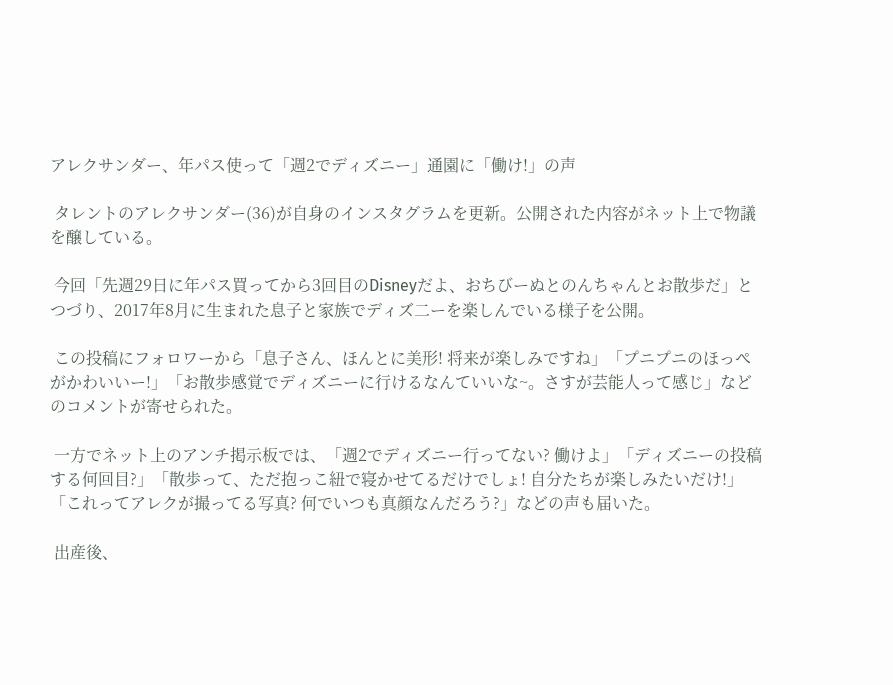アレクサンダー、年パス使って「週2でディズニー」通園に「働け!」の声

 タレントのアレクサンダー(36)が自身のインスタグラムを更新。公開された内容がネット上で物議を醸している。

 今回「先週29日に年パス買ってから3回目のDisneyだよ、おちびーぬとのんちゃんとお散歩だ」とつづり、2017年8月に生まれた息子と家族でディズ二ーを楽しんでいる様子を公開。

 この投稿にフォロワーから「息子さん、ほんとに美形! 将来が楽しみですね」「プニプニのほっぺがかわいいー!」「お散歩感覚でディズニーに行けるなんていいな~。さすが芸能人って感じ」などのコメントが寄せられた。

 一方でネット上のアンチ掲示板では、「週2でディズニー行ってない? 働けよ」「ディズニーの投稿する何回目?」「散歩って、ただ抱っこ紐で寝かせてるだけでしょ! 自分たちが楽しみたいだけ!」「これってアレクが撮ってる写真? 何でいつも真顔なんだろう?」などの声も届いた。

 出産後、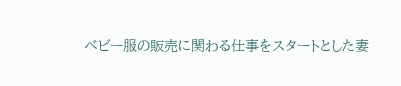ベビー服の販売に関わる仕事をスタートとした妻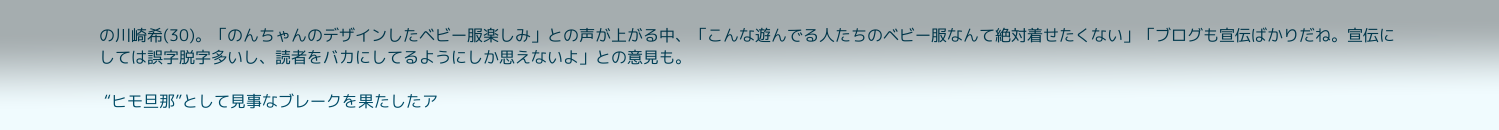の川崎希(30)。「のんちゃんのデザインしたベビー服楽しみ」との声が上がる中、「こんな遊んでる人たちのベビー服なんて絶対着せたくない」「ブログも宣伝ばかりだね。宣伝にしては誤字脱字多いし、読者をバカにしてるようにしか思えないよ」との意見も。

 “ヒモ旦那”として見事なブレークを果たしたア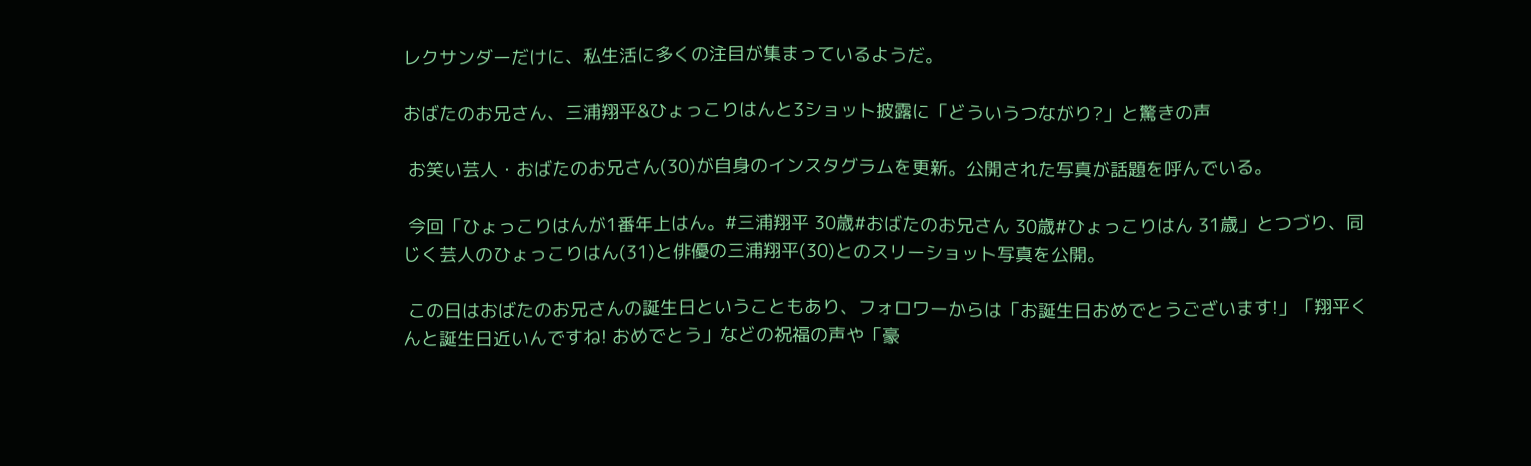レクサンダーだけに、私生活に多くの注目が集まっているようだ。

おばたのお兄さん、三浦翔平&ひょっこりはんと3ショット披露に「どういうつながり?」と驚きの声

 お笑い芸人・おばたのお兄さん(30)が自身のインスタグラムを更新。公開された写真が話題を呼んでいる。

 今回「ひょっこりはんが1番年上はん。#三浦翔平 30歳#おばたのお兄さん 30歳#ひょっこりはん 31歳」とつづり、同じく芸人のひょっこりはん(31)と俳優の三浦翔平(30)とのスリーショット写真を公開。

 この日はおばたのお兄さんの誕生日ということもあり、フォロワーからは「お誕生日おめでとうございます!」「翔平くんと誕生日近いんですね! おめでとう」などの祝福の声や「豪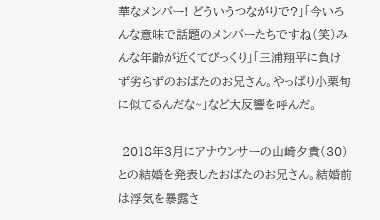華なメンバー! どういうつながりで?」「今いろんな意味で話題のメンバーたちですね(笑)みんな年齢が近くてびっくり」「三浦翔平に負けず劣らずのおばたのお兄さん。やっぱり小栗旬に似てるんだな~」など大反響を呼んだ。

 2018年3月にアナウンサーの山崎夕貴(30)との結婚を発表したおばたのお兄さん。結婚前は浮気を暴露さ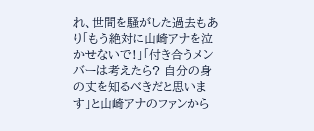れ、世間を騒がした過去もあり「もう絶対に山崎アナを泣かせないで!」「付き合うメンバーは考えたら? 自分の身の丈を知るべきだと思います」と山崎アナのファンから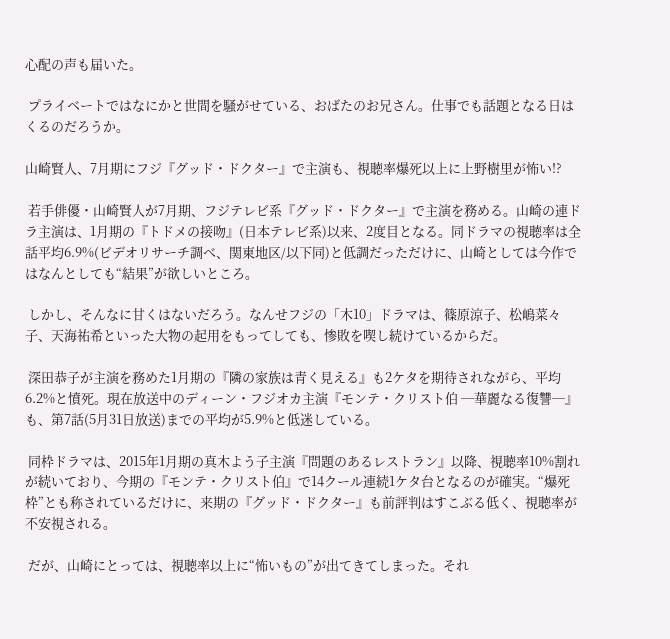心配の声も届いた。

 プライベートではなにかと世間を騒がせている、おばたのお兄さん。仕事でも話題となる日はくるのだろうか。

山崎賢人、7月期にフジ『グッド・ドクター』で主演も、視聴率爆死以上に上野樹里が怖い!?

 若手俳優・山崎賢人が7月期、フジテレビ系『グッド・ドクター』で主演を務める。山崎の連ドラ主演は、1月期の『トドメの接吻』(日本テレビ系)以来、2度目となる。同ドラマの視聴率は全話平均6.9%(ビデオリサーチ調べ、関東地区/以下同)と低調だっただけに、山崎としては今作ではなんとしても“結果”が欲しいところ。

 しかし、そんなに甘くはないだろう。なんせフジの「木10」ドラマは、篠原涼子、松嶋菜々子、天海祐希といった大物の起用をもってしても、惨敗を喫し続けているからだ。

 深田恭子が主演を務めた1月期の『隣の家族は青く見える』も2ケタを期待されながら、平均6.2%と憤死。現在放送中のディーン・フジオカ主演『モンテ・クリスト伯 ─華麗なる復讐─』も、第7話(5月31日放送)までの平均が5.9%と低迷している。

 同枠ドラマは、2015年1月期の真木よう子主演『問題のあるレストラン』以降、視聴率10%割れが続いており、今期の『モンテ・クリスト伯』で14クール連続1ケタ台となるのが確実。“爆死枠”とも称されているだけに、来期の『グッド・ドクター』も前評判はすこぶる低く、視聴率が不安視される。

 だが、山崎にとっては、視聴率以上に“怖いもの”が出てきてしまった。それ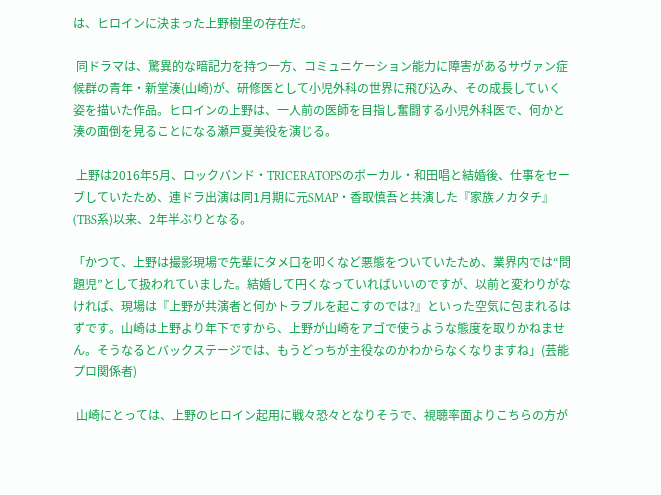は、ヒロインに決まった上野樹里の存在だ。

 同ドラマは、驚異的な暗記力を持つ一方、コミュニケーション能力に障害があるサヴァン症候群の青年・新堂湊(山崎)が、研修医として小児外科の世界に飛び込み、その成長していく姿を描いた作品。ヒロインの上野は、一人前の医師を目指し奮闘する小児外科医で、何かと湊の面倒を見ることになる瀬戸夏美役を演じる。

 上野は2016年5月、ロックバンド・TRICERATOPSのボーカル・和田唱と結婚後、仕事をセーブしていたため、連ドラ出演は同1月期に元SMAP・香取慎吾と共演した『家族ノカタチ』(TBS系)以来、2年半ぶりとなる。

「かつて、上野は撮影現場で先輩にタメ口を叩くなど悪態をついていたため、業界内では“問題児”として扱われていました。結婚して円くなっていればいいのですが、以前と変わりがなければ、現場は『上野が共演者と何かトラブルを起こすのでは?』といった空気に包まれるはずです。山崎は上野より年下ですから、上野が山崎をアゴで使うような態度を取りかねません。そうなるとバックステージでは、もうどっちが主役なのかわからなくなりますね」(芸能プロ関係者)

 山崎にとっては、上野のヒロイン起用に戦々恐々となりそうで、視聴率面よりこちらの方が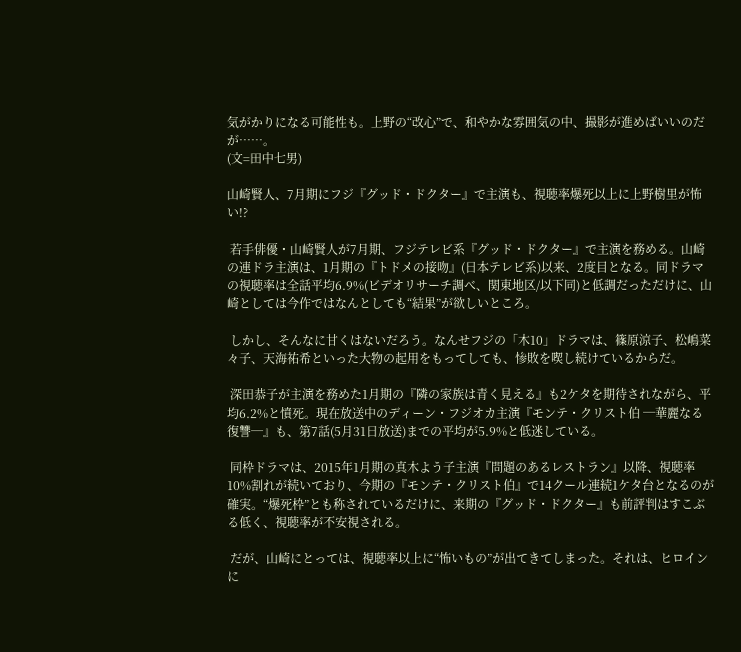気がかりになる可能性も。上野の“改心”で、和やかな雰囲気の中、撮影が進めばいいのだが……。
(文=田中七男)

山崎賢人、7月期にフジ『グッド・ドクター』で主演も、視聴率爆死以上に上野樹里が怖い!?

 若手俳優・山崎賢人が7月期、フジテレビ系『グッド・ドクター』で主演を務める。山崎の連ドラ主演は、1月期の『トドメの接吻』(日本テレビ系)以来、2度目となる。同ドラマの視聴率は全話平均6.9%(ビデオリサーチ調べ、関東地区/以下同)と低調だっただけに、山崎としては今作ではなんとしても“結果”が欲しいところ。

 しかし、そんなに甘くはないだろう。なんせフジの「木10」ドラマは、篠原涼子、松嶋菜々子、天海祐希といった大物の起用をもってしても、惨敗を喫し続けているからだ。

 深田恭子が主演を務めた1月期の『隣の家族は青く見える』も2ケタを期待されながら、平均6.2%と憤死。現在放送中のディーン・フジオカ主演『モンテ・クリスト伯 ─華麗なる復讐─』も、第7話(5月31日放送)までの平均が5.9%と低迷している。

 同枠ドラマは、2015年1月期の真木よう子主演『問題のあるレストラン』以降、視聴率10%割れが続いており、今期の『モンテ・クリスト伯』で14クール連続1ケタ台となるのが確実。“爆死枠”とも称されているだけに、来期の『グッド・ドクター』も前評判はすこぶる低く、視聴率が不安視される。

 だが、山崎にとっては、視聴率以上に“怖いもの”が出てきてしまった。それは、ヒロインに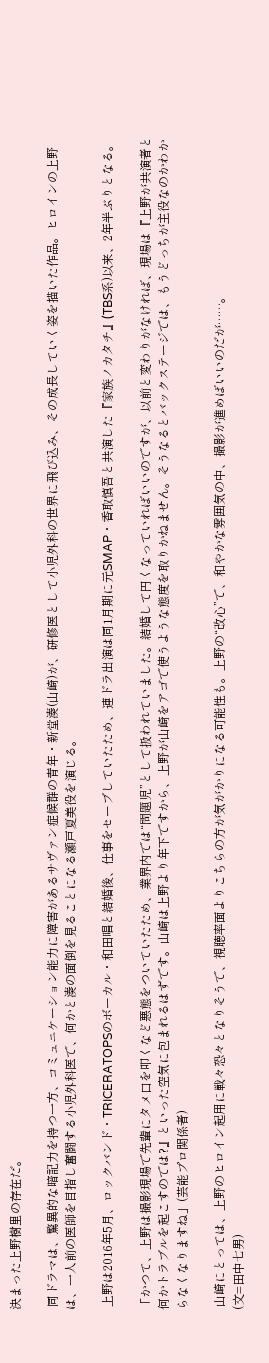決まった上野樹里の存在だ。

 同ドラマは、驚異的な暗記力を持つ一方、コミュニケーション能力に障害があるサヴァン症候群の青年・新堂湊(山崎)が、研修医として小児外科の世界に飛び込み、その成長していく姿を描いた作品。ヒロインの上野は、一人前の医師を目指し奮闘する小児外科医で、何かと湊の面倒を見ることになる瀬戸夏美役を演じる。

 上野は2016年5月、ロックバンド・TRICERATOPSのボーカル・和田唱と結婚後、仕事をセーブしていたため、連ドラ出演は同1月期に元SMAP・香取慎吾と共演した『家族ノカタチ』(TBS系)以来、2年半ぶりとなる。

「かつて、上野は撮影現場で先輩にタメ口を叩くなど悪態をついていたため、業界内では“問題児”として扱われていました。結婚して円くなっていればいいのですが、以前と変わりがなければ、現場は『上野が共演者と何かトラブルを起こすのでは?』といった空気に包まれるはずです。山崎は上野より年下ですから、上野が山崎をアゴで使うような態度を取りかねません。そうなるとバックステージでは、もうどっちが主役なのかわからなくなりますね」(芸能プロ関係者)

 山崎にとっては、上野のヒロイン起用に戦々恐々となりそうで、視聴率面よりこちらの方が気がかりになる可能性も。上野の“改心”で、和やかな雰囲気の中、撮影が進めばいいのだが……。
(文=田中七男)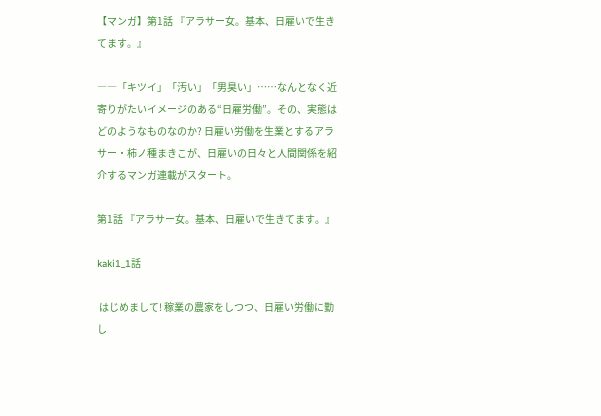【マンガ】第1話 『アラサー女。基本、日雇いで生きてます。』

――「キツイ」「汚い」「男臭い」……なんとなく近寄りがたいイメージのある“日雇労働”。その、実態はどのようなものなのか? 日雇い労働を生業とするアラサー・柿ノ種まきこが、日雇いの日々と人間関係を紹介するマンガ連載がスタート。

第1話 『アラサー女。基本、日雇いで生きてます。』

kaki1_1話

 はじめまして! 稼業の農家をしつつ、日雇い労働に勤し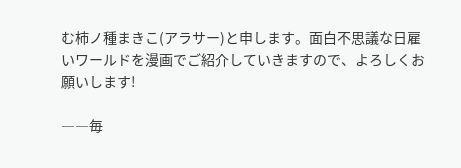む柿ノ種まきこ(アラサー)と申します。面白不思議な日雇いワールドを漫画でご紹介していきますので、よろしくお願いします!

――毎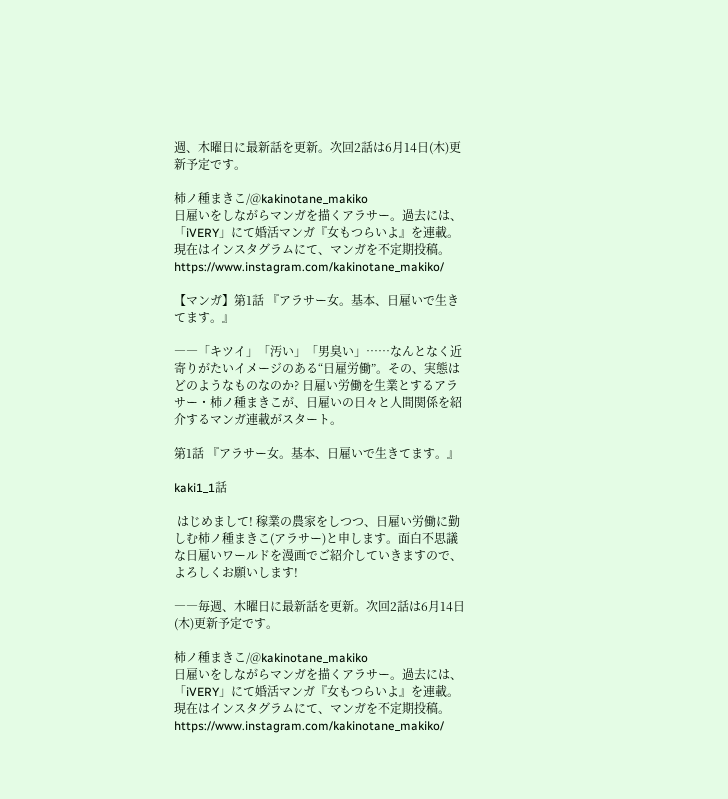週、木曜日に最新話を更新。次回2話は6月14日(木)更新予定です。

柿ノ種まきこ/@kakinotane_makiko
日雇いをしながらマンガを描くアラサー。過去には、「iVERY」にて婚活マンガ『女もつらいよ』を連載。現在はインスタグラムにて、マンガを不定期投稿。
https://www.instagram.com/kakinotane_makiko/

【マンガ】第1話 『アラサー女。基本、日雇いで生きてます。』

――「キツイ」「汚い」「男臭い」……なんとなく近寄りがたいイメージのある“日雇労働”。その、実態はどのようなものなのか? 日雇い労働を生業とするアラサー・柿ノ種まきこが、日雇いの日々と人間関係を紹介するマンガ連載がスタート。

第1話 『アラサー女。基本、日雇いで生きてます。』

kaki1_1話

 はじめまして! 稼業の農家をしつつ、日雇い労働に勤しむ柿ノ種まきこ(アラサー)と申します。面白不思議な日雇いワールドを漫画でご紹介していきますので、よろしくお願いします!

――毎週、木曜日に最新話を更新。次回2話は6月14日(木)更新予定です。

柿ノ種まきこ/@kakinotane_makiko
日雇いをしながらマンガを描くアラサー。過去には、「iVERY」にて婚活マンガ『女もつらいよ』を連載。現在はインスタグラムにて、マンガを不定期投稿。
https://www.instagram.com/kakinotane_makiko/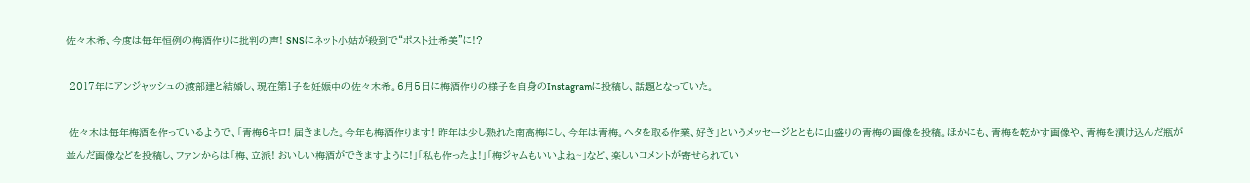佐々木希、今度は毎年恒例の梅酒作りに批判の声! SNSにネット小姑が殺到で“ポスト辻希美”に!?

 2017年にアンジャッシュの渡部建と結婚し、現在第1子を妊娠中の佐々木希。6月5日に梅酒作りの様子を自身のInstagramに投稿し、話題となっていた。

 佐々木は毎年梅酒を作っているようで、「青梅6キロ! 届きました。今年も梅酒作ります! 昨年は少し熟れた南高梅にし、今年は青梅。ヘタを取る作業、好き」というメッセージとともに山盛りの青梅の画像を投稿。ほかにも、青梅を乾かす画像や、青梅を漬け込んだ瓶が並んだ画像などを投稿し、ファンからは「梅、立派! おいしい梅酒ができますように!」「私も作ったよ!」「梅ジャムもいいよね~」など、楽しいコメントが寄せられてい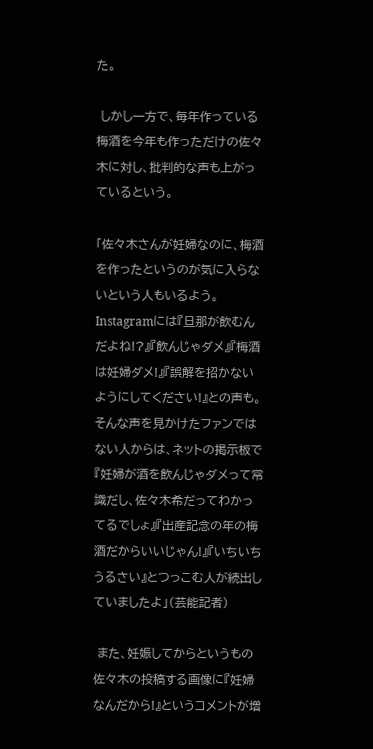た。

 しかし一方で、毎年作っている梅酒を今年も作っただけの佐々木に対し、批判的な声も上がっているという。

「佐々木さんが妊婦なのに、梅酒を作ったというのが気に入らないという人もいるよう。Instagramには『旦那が飲むんだよね!?』『飲んじゃダメ』『梅酒は妊婦ダメ!』『誤解を招かないようにしてください!』との声も。そんな声を見かけたファンではない人からは、ネットの掲示板で『妊婦が酒を飲んじゃダメって常識だし、佐々木希だってわかってるでしょ』『出産記念の年の梅酒だからいいじゃん!』『いちいちうるさい』とつっこむ人が続出していましたよ」(芸能記者)

 また、妊娠してからというもの佐々木の投稿する画像に『妊婦なんだから!』というコメントが増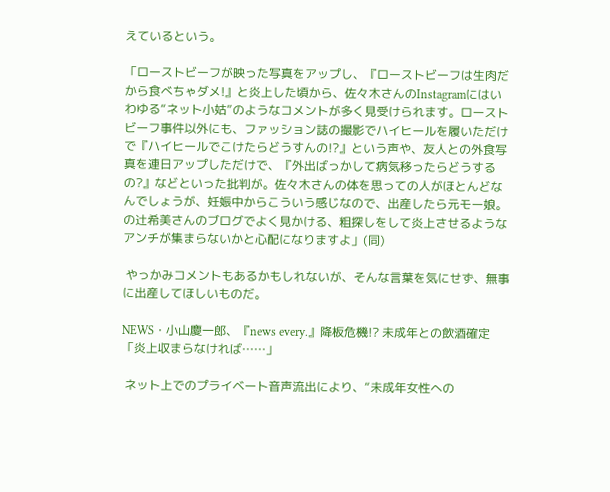えているという。

「ローストビーフが映った写真をアップし、『ローストビーフは生肉だから食べちゃダメ!』と炎上した頃から、佐々木さんのInstagramにはいわゆる“ネット小姑”のようなコメントが多く見受けられます。ローストビーフ事件以外にも、ファッション誌の撮影でハイヒールを履いただけで『ハイヒールでこけたらどうすんの!?』という声や、友人との外食写真を連日アップしただけで、『外出ばっかして病気移ったらどうするの?』などといった批判が。佐々木さんの体を思っての人がほとんどなんでしょうが、妊娠中からこういう感じなので、出産したら元モー娘。の辻希美さんのブログでよく見かける、粗探しをして炎上させるようなアンチが集まらないかと心配になりますよ」(同)

 やっかみコメントもあるかもしれないが、そんな言葉を気にせず、無事に出産してほしいものだ。

NEWS・小山慶一郎、『news every.』降板危機!? 未成年との飲酒確定「炎上収まらなければ……」

 ネット上でのプライベート音声流出により、“未成年女性への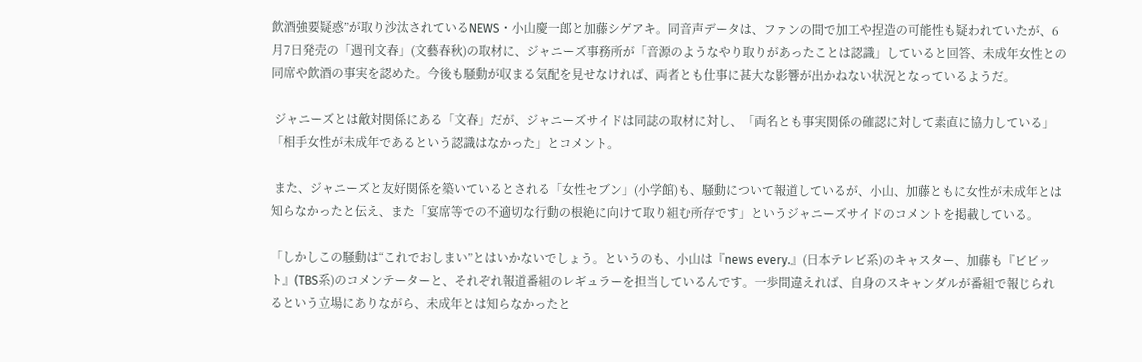飲酒強要疑惑”が取り沙汰されているNEWS・小山慶一郎と加藤シゲアキ。同音声データは、ファンの間で加工や捏造の可能性も疑われていたが、6月7日発売の「週刊文春」(文藝春秋)の取材に、ジャニーズ事務所が「音源のようなやり取りがあったことは認識」していると回答、未成年女性との同席や飲酒の事実を認めた。今後も騒動が収まる気配を見せなければ、両者とも仕事に甚大な影響が出かねない状況となっているようだ。

 ジャニーズとは敵対関係にある「文春」だが、ジャニーズサイドは同誌の取材に対し、「両名とも事実関係の確認に対して素直に協力している」「相手女性が未成年であるという認識はなかった」とコメント。

 また、ジャニーズと友好関係を築いているとされる「女性セブン」(小学館)も、騒動について報道しているが、小山、加藤ともに女性が未成年とは知らなかったと伝え、また「宴席等での不適切な行動の根絶に向けて取り組む所存です」というジャニーズサイドのコメントを掲載している。

「しかしこの騒動は“これでおしまい”とはいかないでしょう。というのも、小山は『news every.』(日本テレビ系)のキャスター、加藤も『ビビット』(TBS系)のコメンテーターと、それぞれ報道番組のレギュラーを担当しているんです。一歩間違えれば、自身のスキャンダルが番組で報じられるという立場にありながら、未成年とは知らなかったと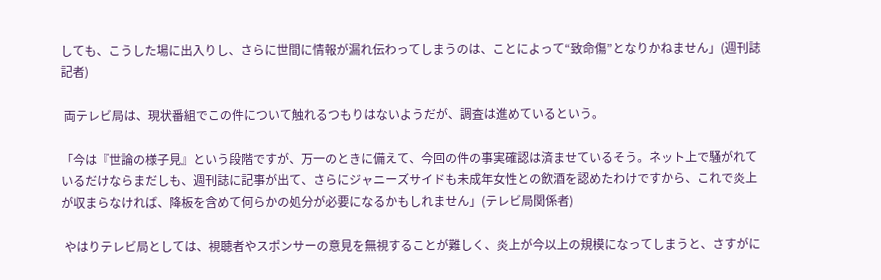しても、こうした場に出入りし、さらに世間に情報が漏れ伝わってしまうのは、ことによって“致命傷”となりかねません」(週刊誌記者)

 両テレビ局は、現状番組でこの件について触れるつもりはないようだが、調査は進めているという。

「今は『世論の様子見』という段階ですが、万一のときに備えて、今回の件の事実確認は済ませているそう。ネット上で騒がれているだけならまだしも、週刊誌に記事が出て、さらにジャニーズサイドも未成年女性との飲酒を認めたわけですから、これで炎上が収まらなければ、降板を含めて何らかの処分が必要になるかもしれません」(テレビ局関係者)

 やはりテレビ局としては、視聴者やスポンサーの意見を無視することが難しく、炎上が今以上の規模になってしまうと、さすがに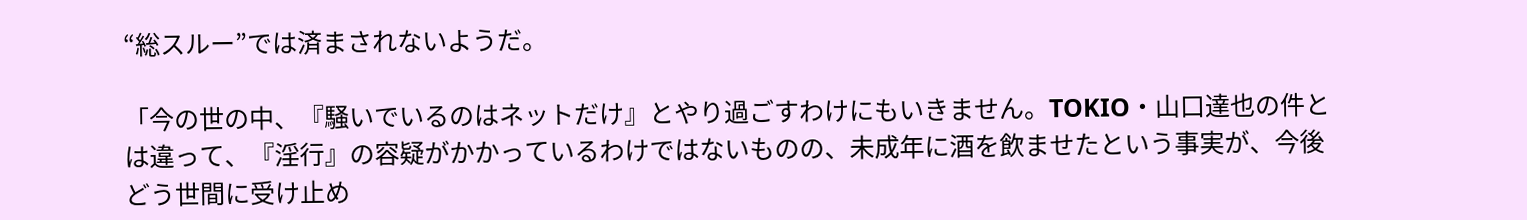“総スルー”では済まされないようだ。

「今の世の中、『騒いでいるのはネットだけ』とやり過ごすわけにもいきません。TOKIO・山口達也の件とは違って、『淫行』の容疑がかかっているわけではないものの、未成年に酒を飲ませたという事実が、今後どう世間に受け止め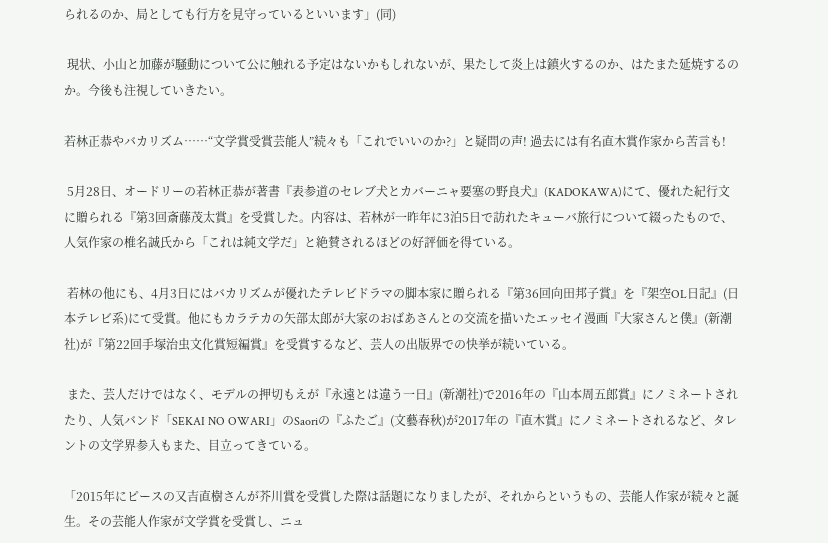られるのか、局としても行方を見守っているといいます」(同)

 現状、小山と加藤が騒動について公に触れる予定はないかもしれないが、果たして炎上は鎮火するのか、はたまた延焼するのか。今後も注視していきたい。

若林正恭やバカリズム……“文学賞受賞芸能人”続々も「これでいいのか?」と疑問の声! 過去には有名直木賞作家から苦言も!

 5月28日、オードリーの若林正恭が著書『表参道のセレブ犬とカバーニャ要塞の野良犬』(KADOKAWA)にて、優れた紀行文に贈られる『第3回斎藤茂太賞』を受賞した。内容は、若林が一昨年に3泊5日で訪れたキューバ旅行について綴ったもので、人気作家の椎名誠氏から「これは純文学だ」と絶賛されるほどの好評価を得ている。

 若林の他にも、4月3日にはバカリズムが優れたテレビドラマの脚本家に贈られる『第36回向田邦子賞』を『架空OL日記』(日本テレビ系)にて受賞。他にもカラテカの矢部太郎が大家のおばあさんとの交流を描いたエッセイ漫画『大家さんと僕』(新潮社)が『第22回手塚治虫文化賞短編賞』を受賞するなど、芸人の出版界での快挙が続いている。

 また、芸人だけではなく、モデルの押切もえが『永遠とは違う一日』(新潮社)で2016年の『山本周五郎賞』にノミネートされたり、人気バンド「SEKAI NO OWARI」のSaoriの『ふたご』(文藝春秋)が2017年の『直木賞』にノミネートされるなど、タレントの文学界参入もまた、目立ってきている。

「2015年にピースの又吉直樹さんが芥川賞を受賞した際は話題になりましたが、それからというもの、芸能人作家が続々と誕生。その芸能人作家が文学賞を受賞し、ニュ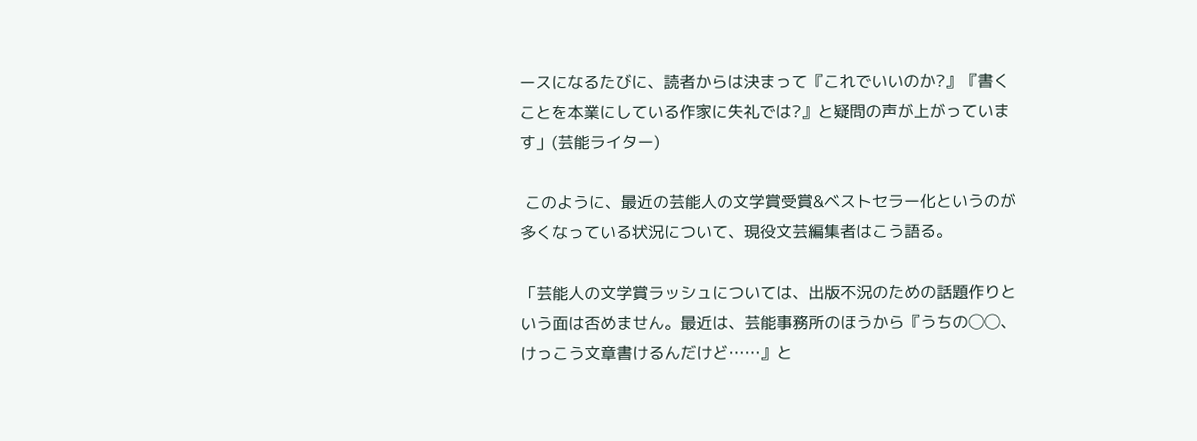ースになるたびに、読者からは決まって『これでいいのか?』『書くことを本業にしている作家に失礼では?』と疑問の声が上がっています」(芸能ライター)

 このように、最近の芸能人の文学賞受賞&ベストセラー化というのが多くなっている状況について、現役文芸編集者はこう語る。

「芸能人の文学賞ラッシュについては、出版不況のための話題作りという面は否めません。最近は、芸能事務所のほうから『うちの◯◯、けっこう文章書けるんだけど……』と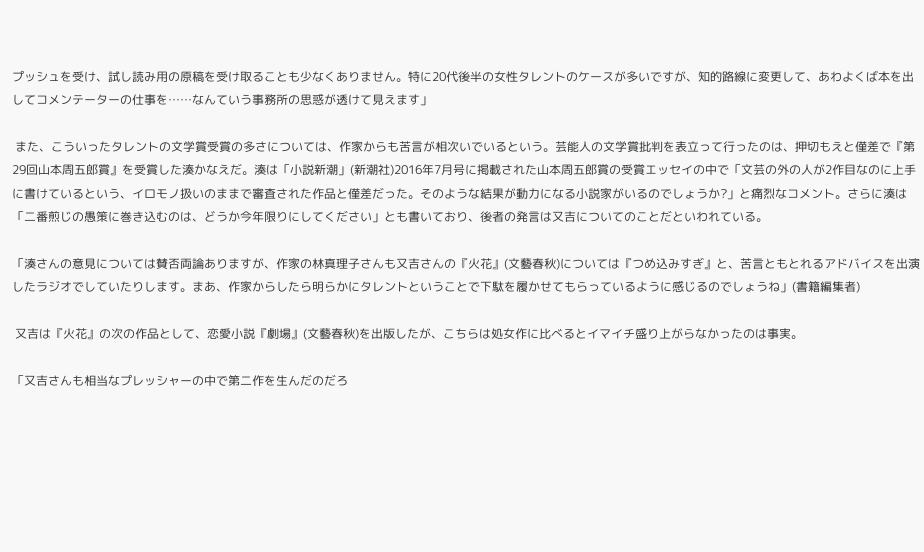プッシュを受け、試し読み用の原稿を受け取ることも少なくありません。特に20代後半の女性タレントのケースが多いですが、知的路線に変更して、あわよくば本を出してコメンテーターの仕事を……なんていう事務所の思惑が透けて見えます」

 また、こういったタレントの文学賞受賞の多さについては、作家からも苦言が相次いでいるという。芸能人の文学賞批判を表立って行ったのは、押切もえと僅差で『第29回山本周五郎賞』を受賞した湊かなえだ。湊は「小説新潮」(新潮社)2016年7月号に掲載された山本周五郎賞の受賞エッセイの中で「文芸の外の人が2作目なのに上手に書けているという、イロモノ扱いのままで審査された作品と僅差だった。そのような結果が動力になる小説家がいるのでしょうか?」と痛烈なコメント。さらに湊は「二番煎じの愚策に巻き込むのは、どうか今年限りにしてください」とも書いており、後者の発言は又吉についてのことだといわれている。

「湊さんの意見については賛否両論ありますが、作家の林真理子さんも又吉さんの『火花』(文藝春秋)については『つめ込みすぎ』と、苦言ともとれるアドバイスを出演したラジオでしていたりします。まあ、作家からしたら明らかにタレントということで下駄を履かせてもらっているように感じるのでしょうね」(書籍編集者)

 又吉は『火花』の次の作品として、恋愛小説『劇場』(文藝春秋)を出版したが、こちらは処女作に比べるとイマイチ盛り上がらなかったのは事実。

「又吉さんも相当なプレッシャーの中で第二作を生んだのだろ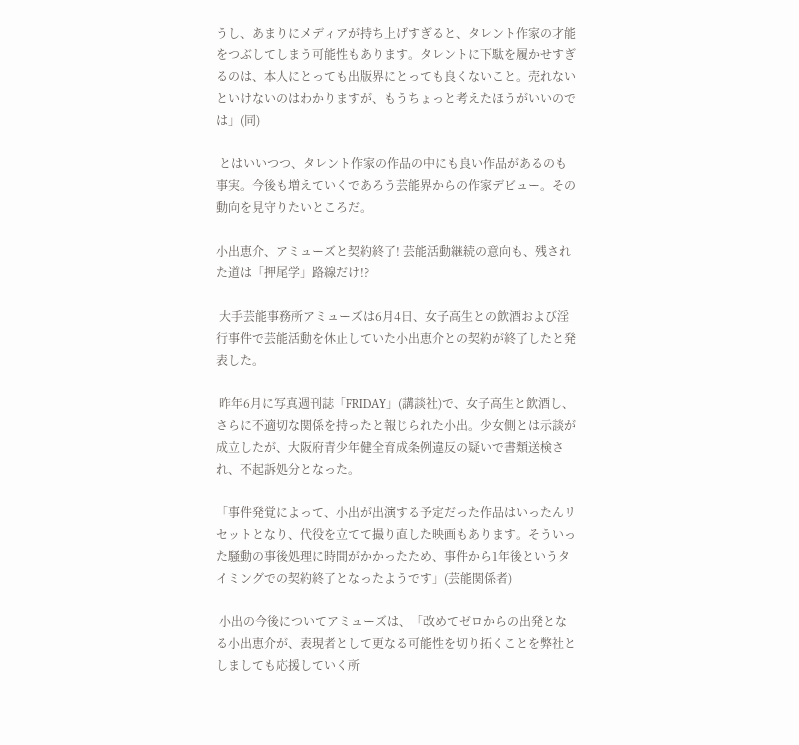うし、あまりにメディアが持ち上げすぎると、タレント作家の才能をつぶしてしまう可能性もあります。タレントに下駄を履かせすぎるのは、本人にとっても出版界にとっても良くないこと。売れないといけないのはわかりますが、もうちょっと考えたほうがいいのでは」(同)

 とはいいつつ、タレント作家の作品の中にも良い作品があるのも事実。今後も増えていくであろう芸能界からの作家デビュー。その動向を見守りたいところだ。

小出恵介、アミューズと契約終了! 芸能活動継続の意向も、残された道は「押尾学」路線だけ!?

 大手芸能事務所アミューズは6月4日、女子高生との飲酒および淫行事件で芸能活動を休止していた小出恵介との契約が終了したと発表した。

 昨年6月に写真週刊誌「FRIDAY」(講談社)で、女子高生と飲酒し、さらに不適切な関係を持ったと報じられた小出。少女側とは示談が成立したが、大阪府青少年健全育成条例違反の疑いで書類送検され、不起訴処分となった。

「事件発覚によって、小出が出演する予定だった作品はいったんリセットとなり、代役を立てて撮り直した映画もあります。そういった騒動の事後処理に時間がかかったため、事件から1年後というタイミングでの契約終了となったようです」(芸能関係者)

 小出の今後についてアミューズは、「改めてゼロからの出発となる小出恵介が、表現者として更なる可能性を切り拓くことを弊社としましても応援していく所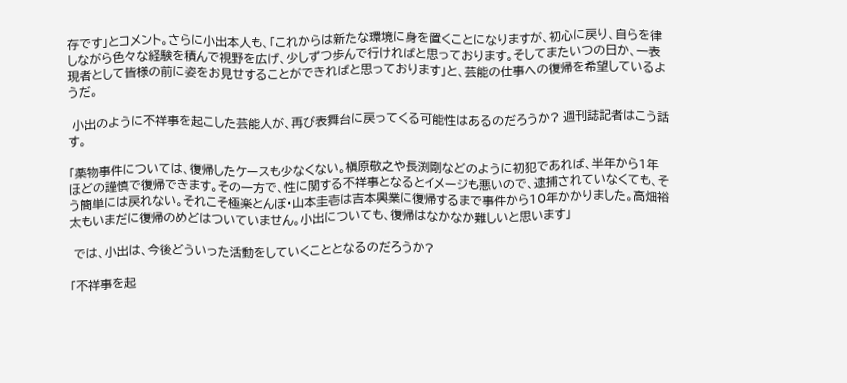存です」とコメント。さらに小出本人も、「これからは新たな環境に身を置くことになりますが、初心に戻り、自らを律しながら色々な経験を積んで視野を広げ、少しずつ歩んで行ければと思っております。そしてまたいつの日か、一表現者として皆様の前に姿をお見せすることができればと思っております」と、芸能の仕事への復帰を希望しているようだ。

 小出のように不祥事を起こした芸能人が、再び表舞台に戻ってくる可能性はあるのだろうか? 週刊誌記者はこう話す。

「薬物事件については、復帰したケースも少なくない。槇原敬之や長渕剛などのように初犯であれば、半年から1年ほどの謹慎で復帰できます。その一方で、性に関する不祥事となるとイメージも悪いので、逮捕されていなくても、そう簡単には戻れない。それこそ極楽とんぼ・山本圭壱は吉本興業に復帰するまで事件から10年かかりました。高畑裕太もいまだに復帰のめどはついていません。小出についても、復帰はなかなか難しいと思います」

 では、小出は、今後どういった活動をしていくこととなるのだろうか?

「不祥事を起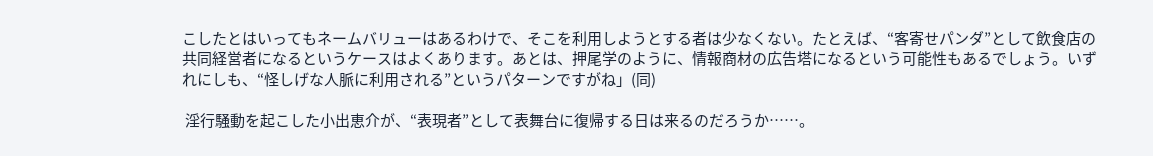こしたとはいってもネームバリューはあるわけで、そこを利用しようとする者は少なくない。たとえば、“客寄せパンダ”として飲食店の共同経営者になるというケースはよくあります。あとは、押尾学のように、情報商材の広告塔になるという可能性もあるでしょう。いずれにしも、“怪しげな人脈に利用される”というパターンですがね」(同)

 淫行騒動を起こした小出恵介が、“表現者”として表舞台に復帰する日は来るのだろうか……。